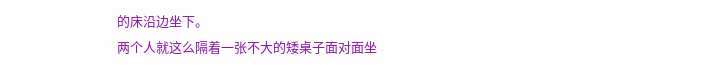的床沿边坐下。
两个人就这么隔着一张不大的矮桌子面对面坐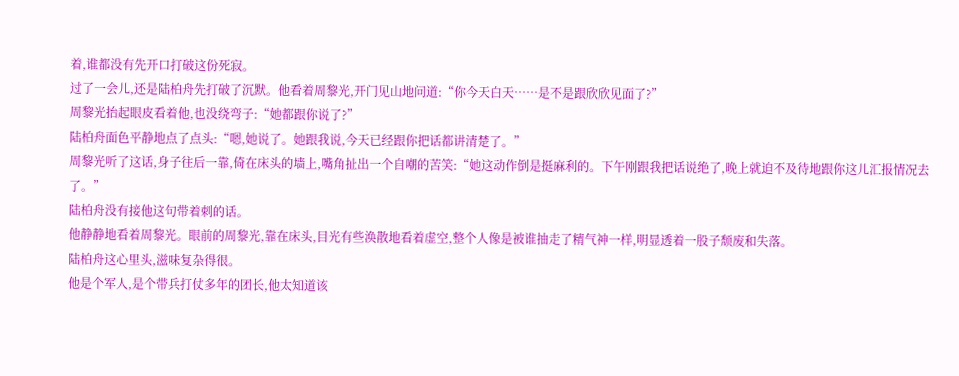着,谁都没有先开口打破这份死寂。
过了一会儿,还是陆柏舟先打破了沉默。他看着周黎光,开门见山地问道:“你今天白天……是不是跟欣欣见面了?”
周黎光抬起眼皮看着他,也没绕弯子:“她都跟你说了?”
陆柏舟面色平静地点了点头:“嗯,她说了。她跟我说,今天已经跟你把话都讲清楚了。”
周黎光听了这话,身子往后一靠,倚在床头的墙上,嘴角扯出一个自嘲的苦笑:“她这动作倒是挺麻利的。下午刚跟我把话说绝了,晚上就迫不及待地跟你这儿汇报情况去了。”
陆柏舟没有接他这句带着刺的话。
他静静地看着周黎光。眼前的周黎光,靠在床头,目光有些涣散地看着虚空,整个人像是被谁抽走了精气神一样,明显透着一股子颓废和失落。
陆柏舟这心里头,滋味复杂得很。
他是个军人,是个带兵打仗多年的团长,他太知道该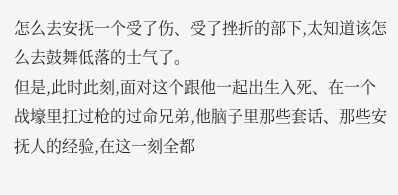怎么去安抚一个受了伤、受了挫折的部下,太知道该怎么去鼓舞低落的士气了。
但是,此时此刻,面对这个跟他一起出生入死、在一个战壕里扛过枪的过命兄弟,他脑子里那些套话、那些安抚人的经验,在这一刻全都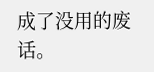成了没用的废话。